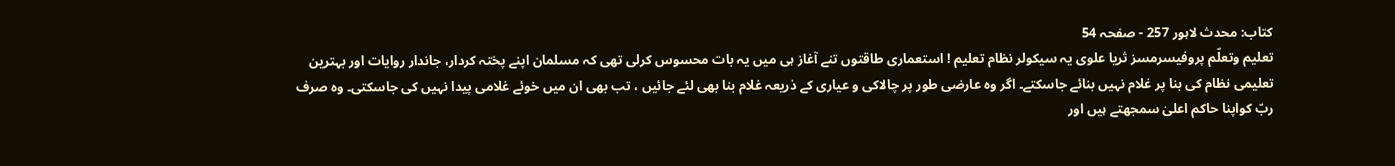کتاب: محدث لاہور 257 - صفحہ 54
تعلیم وتعلّم پروفیسرمسز ثریا علوی یہ سیکولر نظام تعلیم ! استعماری طاقتوں تنے آغاز ہی میں یہ بات محسوس کرلی تھی کہ مسلمان اپنے پختہ کردار، جاندار روایات اور بہترین تعلیمی نظام کی بنا پر غلام نہیں بنائے جاسکتے۔ اگر وہ عارضی طور پر چالاکی و عیاری کے ذریعہ غلام بنا بھی لئے جائیں ، تب بھی ان میں خوئے غلامی پیدا نہیں کی جاسکتی۔ وہ صرف ربّ کواپنا حاکم اعلیٰ سمجھتے ہیں اور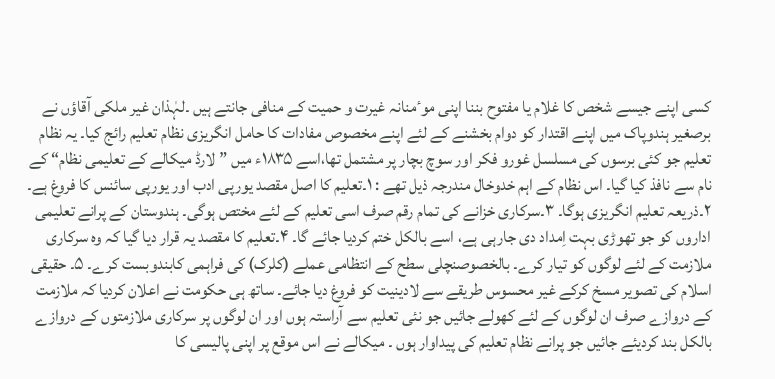کسی اپنے جیسے شخص کا غلام یا مفتوح بننا اپنی موٴمنانہ غیرت و حمیت کے منافی جانتے ہیں ۔لہٰذان غیر ملکی آقاؤں نے برصغیر ہندوپاک میں اپنے اقتدار کو دوام بخشنے کے لئے اپنے مخصوص مفادات کا حامل انگریزی نظام تعلیم رائج کیا۔ یہ نظام تعلیم جو کئی برسوں کی مسلسل غورو فکر اور سوچ بچار پر مشتمل تھا،اسے ۱۸۳۵ء میں ”لارڈ میکالے کے تعلیمی نظام“ کے نام سے نافذ کیا گیا۔ اس نظام کے اہم خدوخال مندرجہ ذیل تھے : ۱۔تعلیم کا اصل مقصد یورپی ادب اور یورپی سائنس کا فروغ ہے۔ ۲۔ذریعہ تعلیم انگریزی ہوگا۔ ۳۔سرکاری خزانے کی تمام رقم صرف اسی تعلیم کے لئے مختص ہوگی۔ ہندوستان کے پرانے تعلیمی اداروں کو جو تھوڑی بہت اِمداد دی جارہی ہے، اسے بالکل ختم کردیا جائے گا۔ ۴۔تعلیم کا مقصد یہ قرار دیا گیا کہ وہ سرکاری ملازمت کے لئے لوگوں کو تیار کرے۔ بالخصوصنچلی سطح کے انتظامی عملے (کلرک) کی فراہمی کابندوبست کرے۔ ۵۔ حقیقی اسلام کی تصویر مسخ کرکے غیر محسوس طریقے سے لادینیت کو فروغ دیا جائے۔ ساتھ ہی حکومت نے اعلان کردیا کہ ملازمت کے دروازے صرف ان لوگوں کے لئے کھولے جائیں جو نئی تعلیم سے آراستہ ہوں اور ان لوگوں پر سرکاری ملازمتوں کے دروازے بالکل بند کردیئے جائیں جو پرانے نظام تعلیم کی پیداوار ہوں ۔ میکالے نے اس موقع پر اپنی پالیسی کا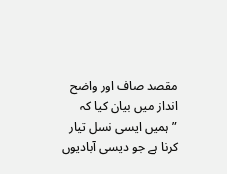مقصد صاف اور واضح انداز میں بیان کیا کہ ”ہمیں ایسی نسل تیار کرنا ہے جو دیسی آبادیوں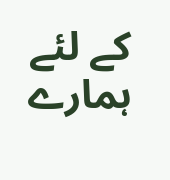کے لئے ہمارے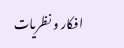افکار و نظریات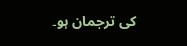کی ترجمان ہو۔